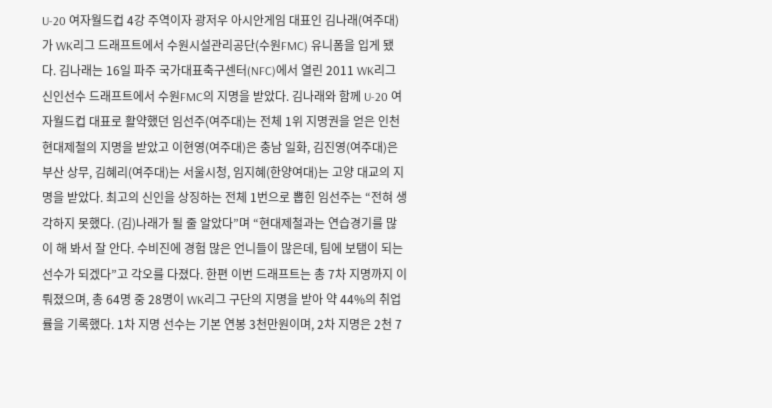U-20 여자월드컵 4강 주역이자 광저우 아시안게임 대표인 김나래(여주대)가 WK리그 드래프트에서 수원시설관리공단(수원FMC) 유니폼을 입게 됐다. 김나래는 16일 파주 국가대표축구센터(NFC)에서 열린 2011 WK리그 신인선수 드래프트에서 수원FMC의 지명을 받았다. 김나래와 함께 U-20 여자월드컵 대표로 활약했던 임선주(여주대)는 전체 1위 지명권을 얻은 인천 현대제철의 지명을 받았고 이현영(여주대)은 충남 일화, 김진영(여주대)은 부산 상무, 김혜리(여주대)는 서울시청, 임지혜(한양여대)는 고양 대교의 지명을 받았다. 최고의 신인을 상징하는 전체 1번으로 뽑힌 임선주는 “전혀 생각하지 못했다. (김)나래가 될 줄 알았다”며 “현대제철과는 연습경기를 많이 해 봐서 잘 안다. 수비진에 경험 많은 언니들이 많은데, 팀에 보탬이 되는 선수가 되겠다”고 각오를 다졌다. 한편 이번 드래프트는 총 7차 지명까지 이뤄졌으며, 총 64명 중 28명이 WK리그 구단의 지명을 받아 약 44%의 취업률을 기록했다. 1차 지명 선수는 기본 연봉 3천만원이며, 2차 지명은 2천 7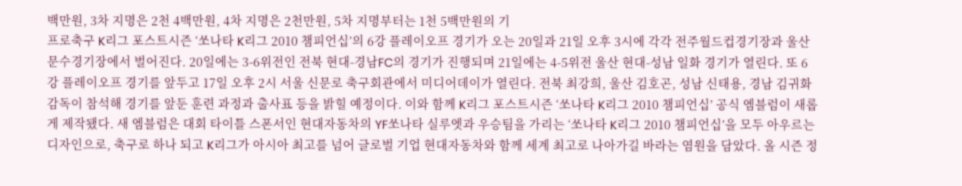백만원, 3차 지명은 2천 4백만원, 4차 지명은 2천만원, 5차 지명부터는 1천 5백만원의 기
프로축구 K리그 포스트시즌 ‘쏘나타 K리그 2010 챔피언십’의 6강 플레이오프 경기가 오는 20일과 21일 오후 3시에 각각 전주월드컵경기장과 울산문수경기장에서 벌어진다. 20일에는 3-6위전인 전북 현대-경남FC의 경기가 진행되며 21일에는 4-5위전 울산 현대-성남 일화 경기가 열린다. 또 6강 플레이오프 경기를 앞두고 17일 오후 2시 서울 신문로 축구회관에서 미디어데이가 열린다. 전북 최강희, 울산 김호곤, 성남 신태용, 경남 김귀화 감독이 참석해 경기를 앞둔 훈련 과정과 출사표 등을 밝힐 예정이다. 이와 함께 K리그 포스트시즌 ‘쏘나타 K리그 2010 챔피언십’ 공식 엠블럼이 새롭게 제작됐다. 새 엠블럼은 대회 타이틀 스폰서인 현대자동차의 YF쏘나타 실루엣과 우승팀을 가리는 ‘쏘나타 K리그 2010 챔피언십’을 모두 아우르는 디자인으로, 축구로 하나 되고 K리그가 아시아 최고를 넘어 글로벌 기업 현대자동차와 함께 세계 최고로 나아가길 바라는 염원을 담았다. 올 시즌 정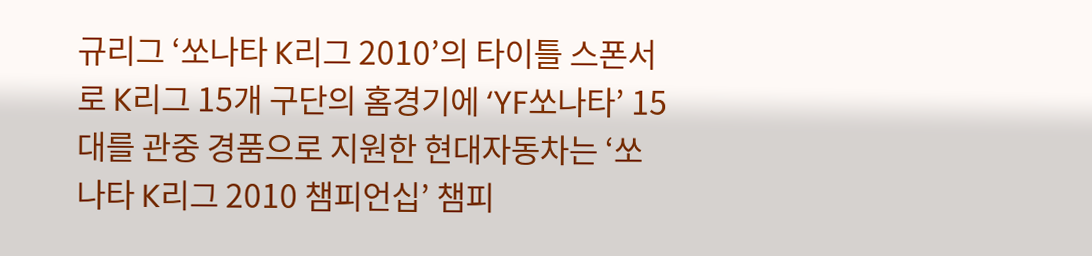규리그 ‘쏘나타 K리그 2010’의 타이틀 스폰서로 K리그 15개 구단의 홈경기에 ‘YF쏘나타’ 15대를 관중 경품으로 지원한 현대자동차는 ‘쏘나타 K리그 2010 챔피언십’ 챔피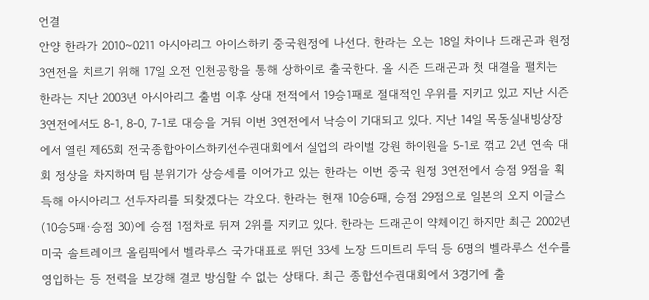언결
안양 한라가 2010~0211 아시아리그 아이스하키 중국원정에 나선다. 한라는 오는 18일 차이나 드래곤과 원정 3연전을 치르기 위해 17일 오전 인천공항을 통해 상하이로 출국한다. 올 시즌 드래곤과 첫 대결을 펼치는 한라는 지난 2003년 아시아리그 출범 이후 상대 전적에서 19승1패로 절대적인 우위를 지키고 있고 지난 시즌 3연전에서도 8-1, 8-0, 7-1로 대승을 거둬 이번 3연전에서 낙승이 기대되고 있다. 지난 14일 목동실내빙상장에서 열린 제65회 전국종합아이스하키선수권대회에서 실업의 라이벌 강원 하이원을 5-1로 꺾고 2년 연속 대회 정상을 차지하며 팀 분위기가 상승세를 이어가고 있는 한라는 이번 중국 원정 3연전에서 승점 9점을 획득해 아시아리그 선두자리를 되찾겠다는 각오다. 한라는 현재 10승6패, 승점 29점으로 일본의 오지 이글스(10승5패·승점 30)에 승점 1점차로 뒤져 2위를 지키고 있다. 한라는 드래곤이 약체이긴 하지만 최근 2002년 미국 솔트레이크 올림픽에서 벨라루스 국가대표로 뛰던 33세 노장 드미트리 두딕 등 6명의 벨라루스 선수를 영입하는 등 전력을 보강해 결코 방심할 수 없는 상태다. 최근 종합선수권대회에서 3경기에 출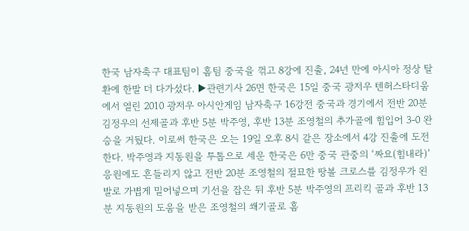한국 남자축구 대표팀이 홈팀 중국을 꺾고 8강에 진출, 24년 만에 아시아 정상 탈환에 한발 더 다가섰다. ▶관련기사 26면 한국은 15일 중국 광저우 텐허스타디움에서 열린 2010 광저우 아시안게임 남자축구 16강전 중국과 경기에서 전반 20분 김정우의 선제골과 후반 5분 박주영, 후반 13분 조영철의 추가골에 힘입어 3-0 완승을 거뒀다. 이로써 한국은 오는 19일 오후 8시 같은 장소에서 4강 진출에 도전한다. 박주영과 지동원을 투톱으로 세운 한국은 6만 중국 관중의 ‘짜요(힘내라)’ 응원에도 흔들리지 않고 전반 20분 조영철의 절묘한 땅볼 크로스를 김정우가 왼발로 가볍게 밀어넣으며 기선을 잡은 뒤 후반 5분 박주영의 프리킥 골과 후반 13분 지동원의 도움을 받은 조영철의 쐐기골로 홈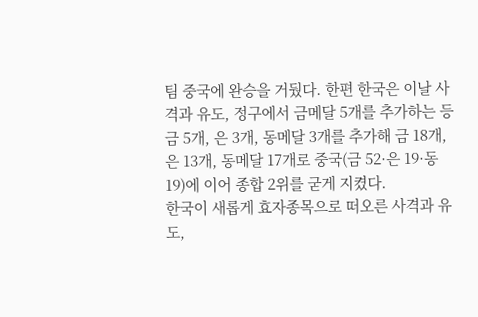팀 중국에 완승을 거뒀다. 한편 한국은 이날 사격과 유도, 정구에서 금메달 5개를 추가하는 등 금 5개, 은 3개, 동메달 3개를 추가해 금 18개, 은 13개, 동메달 17개로 중국(금 52·은 19·동 19)에 이어 종합 2위를 굳게 지켰다.
한국이 새롭게 효자종목으로 떠오른 사격과 유도,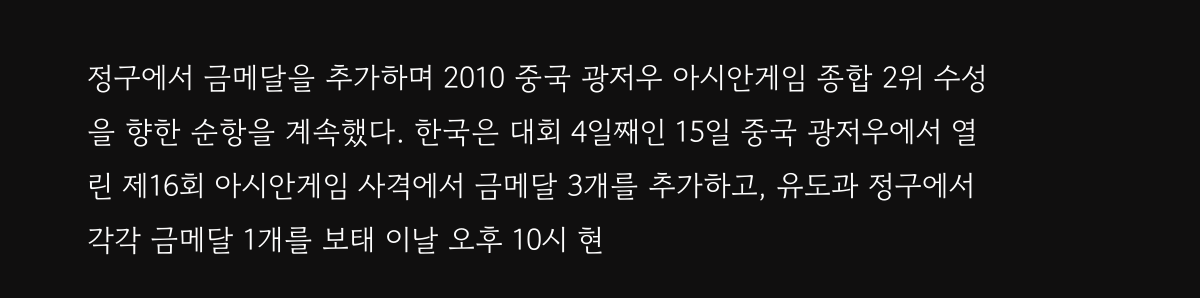정구에서 금메달을 추가하며 2010 중국 광저우 아시안게임 종합 2위 수성을 향한 순항을 계속했다. 한국은 대회 4일째인 15일 중국 광저우에서 열린 제16회 아시안게임 사격에서 금메달 3개를 추가하고, 유도과 정구에서 각각 금메달 1개를 보태 이날 오후 10시 현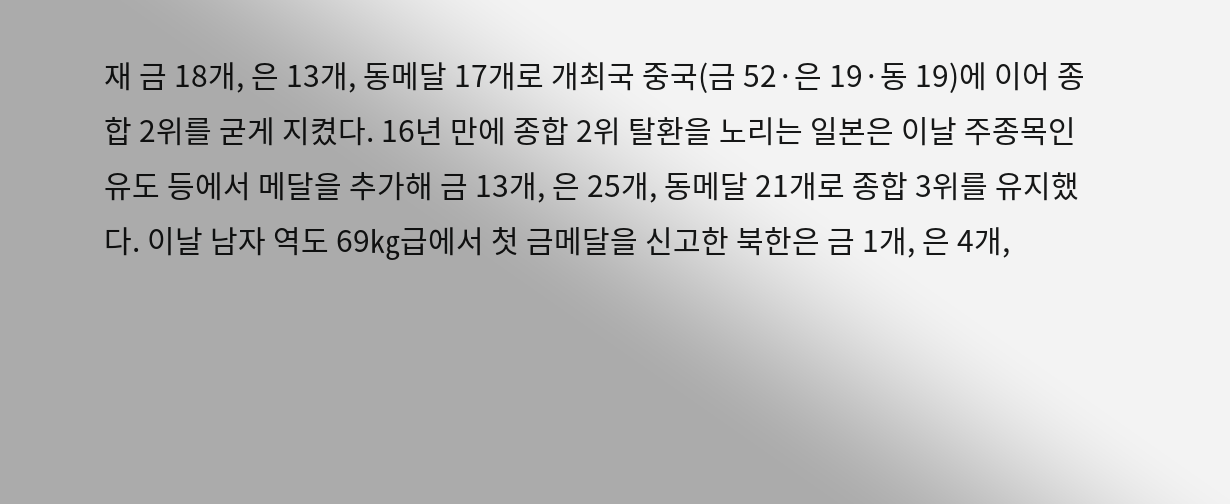재 금 18개, 은 13개, 동메달 17개로 개최국 중국(금 52·은 19·동 19)에 이어 종합 2위를 굳게 지켰다. 16년 만에 종합 2위 탈환을 노리는 일본은 이날 주종목인 유도 등에서 메달을 추가해 금 13개, 은 25개, 동메달 21개로 종합 3위를 유지했다. 이날 남자 역도 69㎏급에서 첫 금메달을 신고한 북한은 금 1개, 은 4개,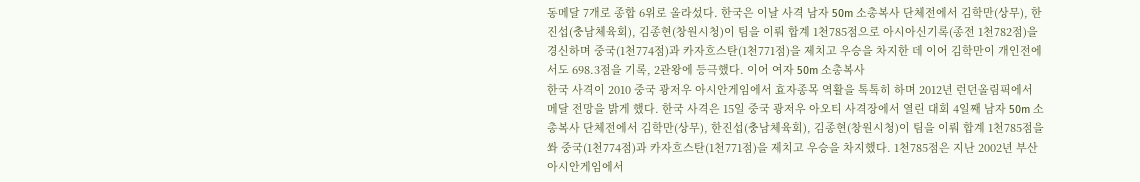동메달 7개로 종합 6위로 올라섰다. 한국은 이날 사격 남자 50m 소총복사 단체전에서 김학만(상무), 한진섭(충남체육회), 김종현(창원시청)이 팀을 이뤄 합계 1천785점으로 아시아신기록(종전 1천782점)을 경신하며 중국(1천774점)과 카자흐스탄(1천771점)을 제치고 우승을 차지한 데 이어 김학만이 개인전에서도 698.3점을 기록, 2관왕에 등극했다. 이어 여자 50m 소총복사
한국 사격이 2010 중국 광저우 아시안게임에서 효자종목 역활을 톡톡히 하며 2012년 런던올림픽에서 메달 전망을 밝게 했다. 한국 사격은 15일 중국 광저우 아오티 사격장에서 열린 대회 4일째 남자 50m 소총복사 단체전에서 김학만(상무), 한진섭(충남체육회), 김종현(창원시청)이 팀을 이뤄 합계 1천785점을 쏴 중국(1천774점)과 카자흐스탄(1천771점)을 제치고 우승을 차지했다. 1천785점은 지난 2002년 부산아시안게임에서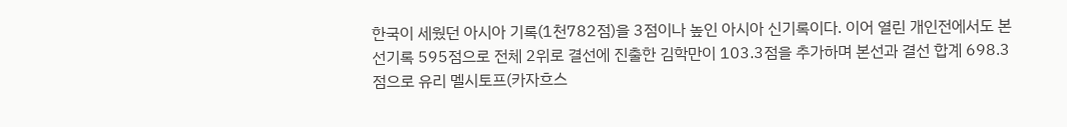한국이 세웠던 아시아 기록(1천782점)을 3점이나 높인 아시아 신기록이다. 이어 열린 개인전에서도 본선기록 595점으로 전체 2위로 결선에 진출한 김학만이 103.3점을 추가하며 본선과 결선 합계 698.3점으로 유리 멜시토프(카자흐스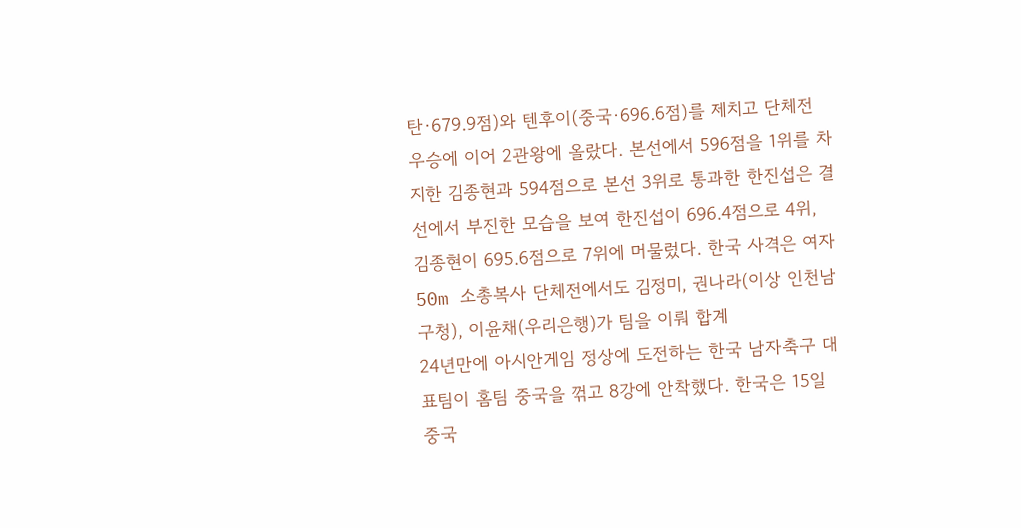탄·679.9점)와 텐후이(중국·696.6점)를 제치고 단체전 우승에 이어 2관왕에 올랐다. 본선에서 596점을 1위를 차지한 김종현과 594점으로 본선 3위로 통과한 한진섭은 결선에서 부진한 모습을 보여 한진섭이 696.4점으로 4위, 김종현이 695.6점으로 7위에 머물렀다. 한국 사격은 여자 50m 소총복사 단체전에서도 김정미, 권나라(이상 인천남구청), 이윤채(우리은행)가 팀을 이뤄 합계
24년만에 아시안게임 정상에 도전하는 한국 남자축구 대표팀이 홈팀 중국을 꺾고 8강에 안착했다. 한국은 15일 중국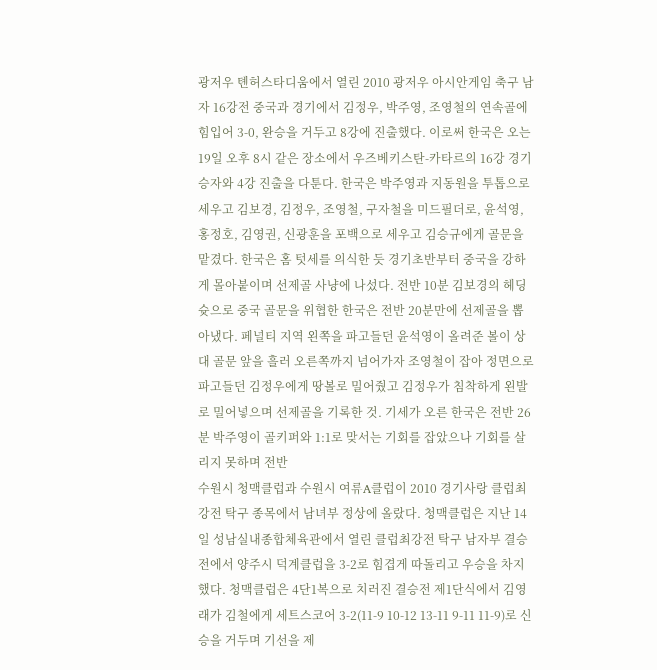광저우 톈허스타디움에서 열린 2010 광저우 아시안게임 축구 남자 16강전 중국과 경기에서 김정우, 박주영, 조영철의 연속골에 힘입어 3-0, 완승을 거두고 8강에 진출했다. 이로써 한국은 오는 19일 오후 8시 같은 장소에서 우즈베키스탄-카타르의 16강 경기 승자와 4강 진출을 다툰다. 한국은 박주영과 지동원을 투톱으로 세우고 김보경, 김정우, 조영철, 구자철을 미드필더로, 윤석영, 홍정호, 김영권, 신광훈을 포백으로 세우고 김승규에게 골문을 맡겼다. 한국은 홈 텃세를 의식한 듯 경기초반부터 중국을 강하게 몰아붙이며 선제골 사냥에 나섰다. 전반 10분 김보경의 헤딩슛으로 중국 골문을 위협한 한국은 전반 20분만에 선제골을 뽑아냈다. 페널티 지역 왼쪽을 파고들던 윤석영이 올려준 볼이 상대 골문 앞을 흘러 오른쪽까지 넘어가자 조영철이 잡아 정면으로 파고들던 김정우에게 땅볼로 밀어줬고 김정우가 침착하게 왼발로 밀어넣으며 선제골을 기록한 것. 기세가 오른 한국은 전반 26분 박주영이 골키퍼와 1:1로 맞서는 기회를 잡았으나 기회를 살리지 못하며 전반
수원시 청맥클럽과 수원시 여류A클럽이 2010 경기사랑 클럽최강전 탁구 종목에서 남녀부 정상에 올랐다. 청맥클럽은 지난 14일 성남실내종합체육관에서 열린 클럽최강전 탁구 남자부 결승전에서 양주시 덕계클럽을 3-2로 힘겹게 따돌리고 우승을 차지했다. 청맥클럽은 4단1복으로 치러진 결승전 제1단식에서 김영래가 김철에게 세트스코어 3-2(11-9 10-12 13-11 9-11 11-9)로 신승을 거두며 기선을 제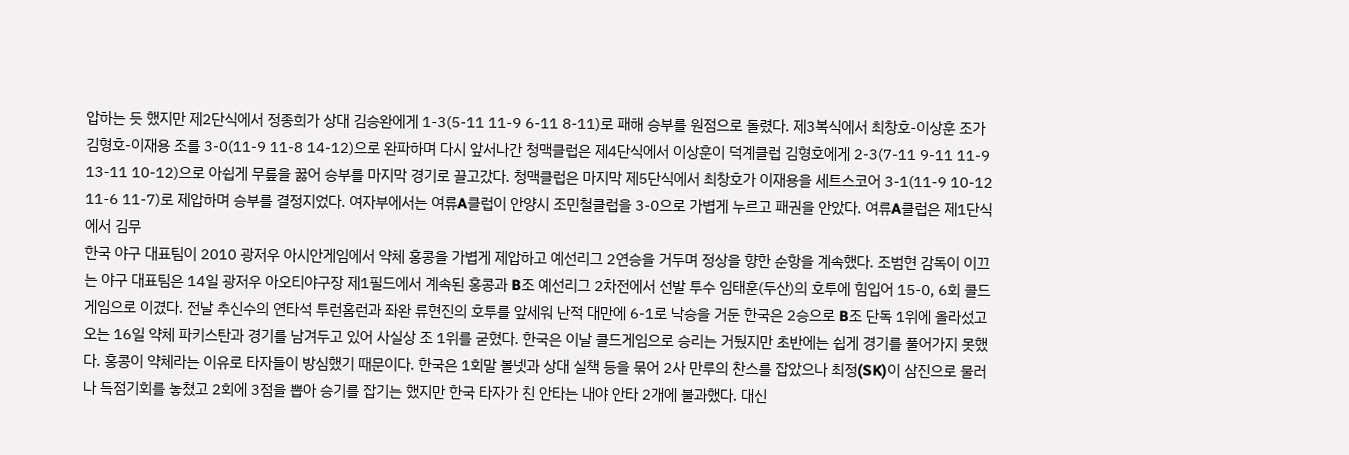압하는 듯 했지만 제2단식에서 정종희가 상대 김승완에게 1-3(5-11 11-9 6-11 8-11)로 패해 승부를 원점으로 돌렸다. 제3복식에서 최창호-이상훈 조가 김형호-이재용 조를 3-0(11-9 11-8 14-12)으로 완파하며 다시 앞서나간 청맥클럽은 제4단식에서 이상훈이 덕계클럽 김형호에게 2-3(7-11 9-11 11-9 13-11 10-12)으로 아쉽게 무릎을 꿇어 승부를 마지막 경기로 끌고갔다. 청맥클럽은 마지막 제5단식에서 최창호가 이재용을 세트스코어 3-1(11-9 10-12 11-6 11-7)로 제압하며 승부를 결정지었다. 여자부에서는 여류A클럽이 안양시 조민철클럽을 3-0으로 가볍게 누르고 패권을 안았다. 여류A클럽은 제1단식에서 김무
한국 야구 대표팀이 2010 광저우 아시안게임에서 약체 홍콩을 가볍게 제압하고 예선리그 2연승을 거두며 정상을 향한 순항을 계속했다. 조범현 감독이 이끄는 야구 대표팀은 14일 광저우 아오티야구장 제1필드에서 계속된 홍콩과 B조 예선리그 2차전에서 선발 투수 임태훈(두산)의 호투에 힘입어 15-0, 6회 콜드 게임으로 이겼다. 전날 추신수의 연타석 투런홈런과 좌완 류현진의 호투를 앞세워 난적 대만에 6-1로 낙승을 거둔 한국은 2승으로 B조 단독 1위에 올라섰고 오는 16일 약체 파키스탄과 경기를 남겨두고 있어 사실상 조 1위를 굳혔다. 한국은 이날 콜드게임으로 승리는 거뒀지만 초반에는 쉽게 경기를 풀어가지 못했다. 홍콩이 약체라는 이유로 타자들이 방심했기 때문이다. 한국은 1회말 볼넷과 상대 실책 등을 묶어 2사 만루의 찬스를 잡았으나 최정(SK)이 삼진으로 물러나 득점기회를 놓쳤고 2회에 3점을 뽑아 승기를 잡기는 했지만 한국 타자가 친 안타는 내야 안타 2개에 불과했다. 대신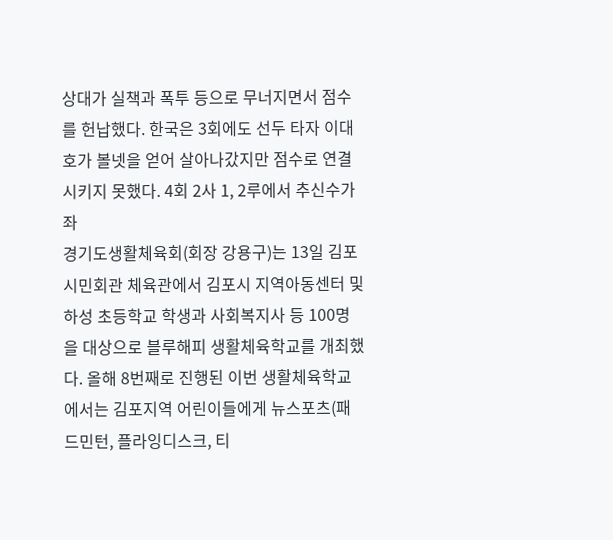상대가 실책과 폭투 등으로 무너지면서 점수를 헌납했다. 한국은 3회에도 선두 타자 이대호가 볼넷을 얻어 살아나갔지만 점수로 연결시키지 못했다. 4회 2사 1, 2루에서 추신수가 좌
경기도생활체육회(회장 강용구)는 13일 김포시민회관 체육관에서 김포시 지역아동센터 및 하성 초등학교 학생과 사회복지사 등 100명을 대상으로 블루해피 생활체육학교를 개최했다. 올해 8번째로 진행된 이번 생활체육학교에서는 김포지역 어린이들에게 뉴스포츠(패드민턴, 플라잉디스크, 티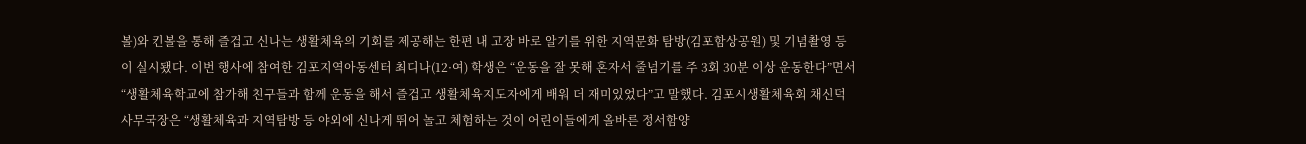볼)와 킨볼을 통해 즐겁고 신나는 생활체육의 기회를 제공해는 한편 내 고장 바로 알기를 위한 지역문화 탐방(김포함상공원) 및 기념촬영 등이 실시됐다. 이번 행사에 참여한 김포지역아동센터 최디나(12·여) 학생은 “운동을 잘 못해 혼자서 줄넘기를 주 3회 30분 이상 운동한다”면서 “생활체육학교에 참가해 친구들과 함께 운동을 해서 즐겁고 생활체육지도자에게 배워 더 재미있었다”고 말했다. 김포시생활체육회 채신덕 사무국장은 “생활체육과 지역탐방 등 야외에 신나게 뛰어 놀고 체험하는 것이 어린이들에게 올바른 정서함양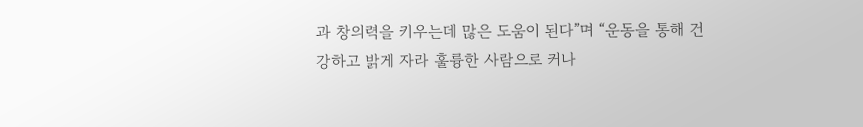과 창의력을 키우는데 많은 도움이 된다”며 “운동을 통해 건강하고 밝게 자라 훌륭한 사람으로 커나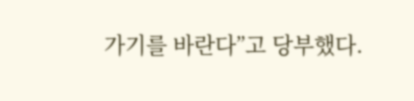가기를 바란다”고 당부했다.